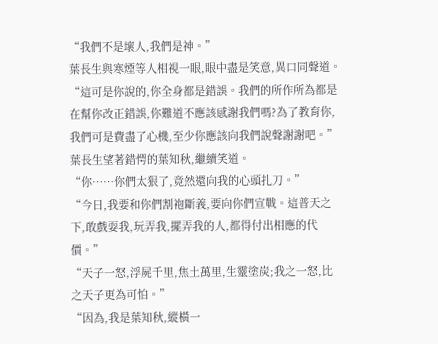“我們不是壞人,我們是神。”
葉長生與寒煙等人相視一眼,眼中盡是笑意,異口同聲道。
“這可是你說的,你全身都是錯誤。我們的所作所為都是在幫你改正錯誤,你難道不應該感謝我們嗎?為了教育你,我們可是費盡了心機,至少你應該向我們說聲謝謝吧。”
葉長生望著錯愕的葉知秋,繼續笑道。
“你……你們太狠了,竟然還向我的心頭扎刀。”
“今日,我要和你們割袍斷義,要向你們宣戰。這普天之下,敢戲耍我,玩弄我,擺弄我的人,都得付出相應的代價。”
“天子一怒,浮屍千里,焦土萬里,生靈塗炭;我之一怒,比之天子更為可怕。”
“因為,我是葉知秋,縱橫一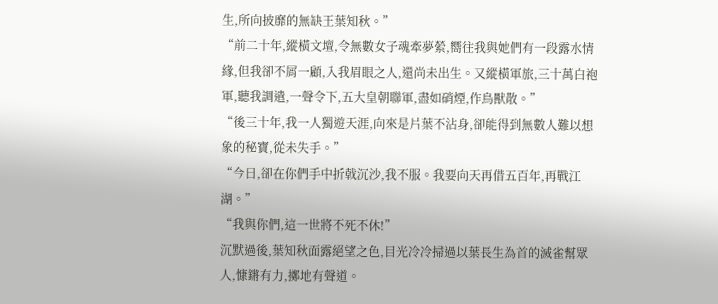生,所向披靡的無缺王葉知秋。”
“前二十年,縱橫文壇,令無數女子魂牽夢縈,嚮往我與她們有一段露水情緣,但我卻不屑一顧,入我眉眼之人,還尚未出生。又縱橫軍旅,三十萬白袍軍,聽我調遣,一聲令下,五大皇朝聯軍,盡如硝煙,作鳥獸散。”
“後三十年,我一人獨遊天涯,向來是片葉不沾身,卻能得到無數人難以想象的秘寶,從未失手。”
“今日,卻在你們手中折戟沉沙,我不服。我要向天再借五百年,再戰江湖。”
“我與你們,這一世將不死不休!”
沉默過後,葉知秋面露絕望之色,目光冷冷掃過以葉長生為首的滅雀幫眾人,慷鏘有力,擲地有聲道。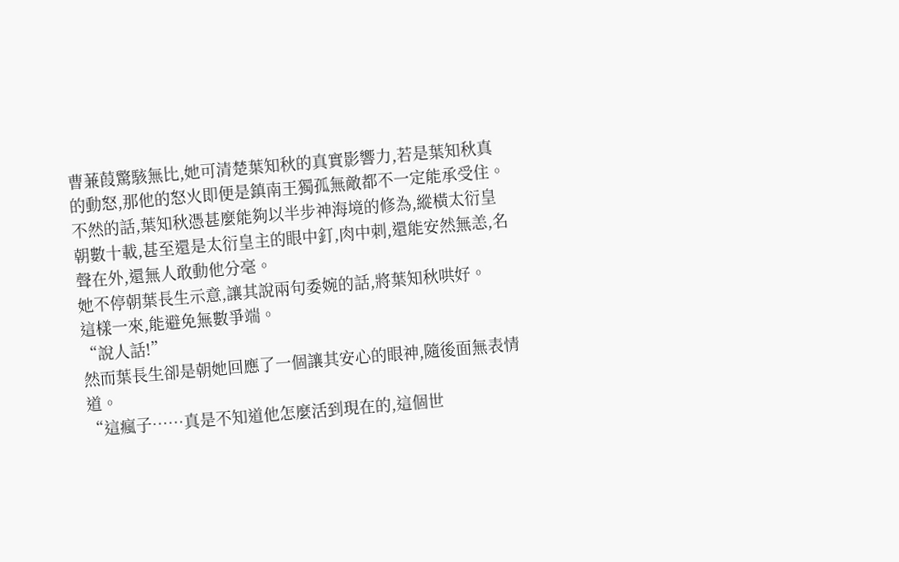曹蒹葭驚駭無比,她可清楚葉知秋的真實影響力,若是葉知秋真的動怒,那他的怒火即便是鎮南王獨孤無敵都不一定能承受住。
不然的話,葉知秋憑甚麼能夠以半步神海境的修為,縱橫太衍皇朝數十載,甚至還是太衍皇主的眼中釘,肉中刺,還能安然無恙,名聲在外,還無人敢動他分毫。
她不停朝葉長生示意,讓其說兩句委婉的話,將葉知秋哄好。
這樣一來,能避免無數爭端。
“說人話!”
然而葉長生卻是朝她回應了一個讓其安心的眼神,隨後面無表情道。
“這瘋子……真是不知道他怎麼活到現在的,這個世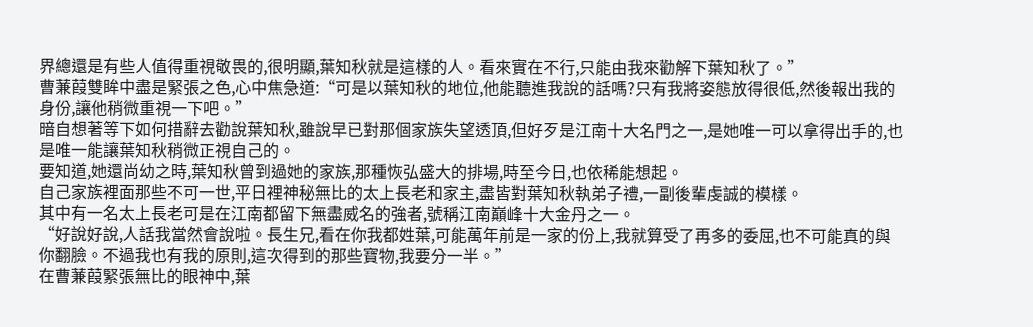界總還是有些人值得重視敬畏的,很明顯,葉知秋就是這樣的人。看來實在不行,只能由我來勸解下葉知秋了。”
曹蒹葭雙眸中盡是緊張之色,心中焦急道:“可是以葉知秋的地位,他能聽進我說的話嗎?只有我將姿態放得很低,然後報出我的身份,讓他稍微重視一下吧。”
暗自想著等下如何措辭去勸說葉知秋,雖說早已對那個家族失望透頂,但好歹是江南十大名門之一,是她唯一可以拿得出手的,也是唯一能讓葉知秋稍微正視自己的。
要知道,她還尚幼之時,葉知秋曾到過她的家族,那種恢弘盛大的排場,時至今日,也依稀能想起。
自己家族裡面那些不可一世,平日裡神秘無比的太上長老和家主,盡皆對葉知秋執弟子禮,一副後輩虔誠的模樣。
其中有一名太上長老可是在江南都留下無盡威名的強者,號稱江南巔峰十大金丹之一。
“好說好說,人話我當然會說啦。長生兄,看在你我都姓葉,可能萬年前是一家的份上,我就算受了再多的委屈,也不可能真的與你翻臉。不過我也有我的原則,這次得到的那些寶物,我要分一半。”
在曹蒹葭緊張無比的眼神中,葉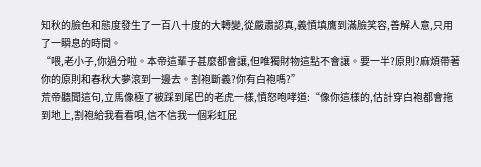知秋的臉色和態度發生了一百八十度的大轉變,從嚴肅認真,義憤填膺到滿臉笑容,善解人意,只用了一瞬息的時間。
“喂,老小子,你過分啦。本帝這輩子甚麼都會讓,但唯獨財物這點不會讓。要一半?原則?麻煩帶著你的原則和春秋大夢滾到一邊去。割袍斷義?你有白袍嗎?”
荒帝聽聞這句,立馬像極了被踩到尾巴的老虎一樣,憤怒咆哮道:“像你這樣的,估計穿白袍都會拖到地上,割袍給我看看唄,信不信我一個彩虹屁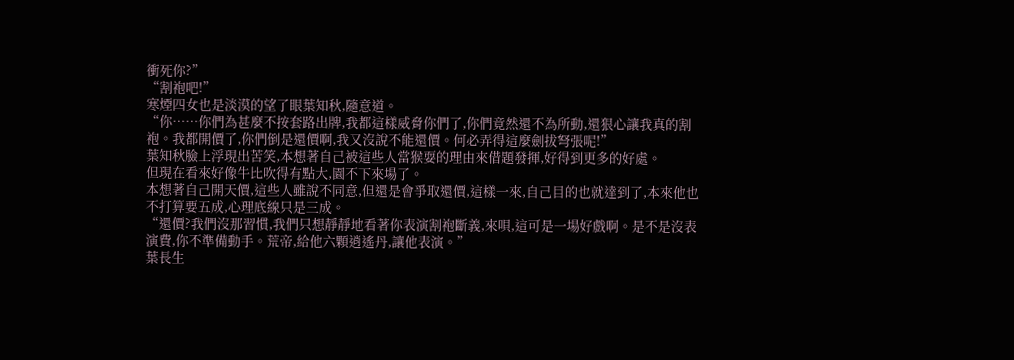衝死你?”
“割袍吧!”
寒煙四女也是淡漠的望了眼葉知秋,隨意道。
“你……你們為甚麼不按套路出牌,我都這樣威脅你們了,你們竟然還不為所動,還狠心讓我真的割袍。我都開價了,你們倒是還價啊,我又沒說不能還價。何必弄得這麼劍拔弩張呢!”
葉知秋臉上浮現出苦笑,本想著自己被這些人當猴耍的理由來借題發揮,好得到更多的好處。
但現在看來好像牛比吹得有點大,園不下來場了。
本想著自己開天價,這些人雖說不同意,但還是會爭取還價,這樣一來,自己目的也就達到了,本來他也不打算要五成,心理底線只是三成。
“還價?我們沒那習慣,我們只想靜靜地看著你表演割袍斷義,來唄,這可是一場好戲啊。是不是沒表演費,你不準備動手。荒帝,給他六顆逍遙丹,讓他表演。”
葉長生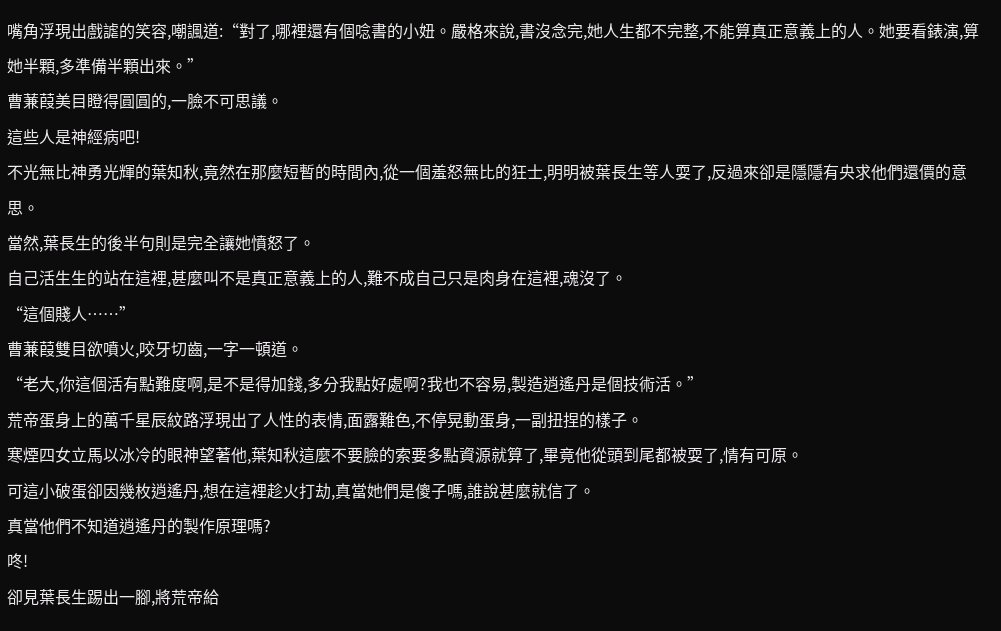嘴角浮現出戲謔的笑容,嘲諷道:“對了,哪裡還有個唸書的小妞。嚴格來說,書沒念完,她人生都不完整,不能算真正意義上的人。她要看錶演,算她半顆,多準備半顆出來。”
曹蒹葭美目瞪得圓圓的,一臉不可思議。
這些人是神經病吧!
不光無比神勇光輝的葉知秋,竟然在那麼短暫的時間內,從一個羞怒無比的狂士,明明被葉長生等人耍了,反過來卻是隱隱有央求他們還價的意思。
當然,葉長生的後半句則是完全讓她憤怒了。
自己活生生的站在這裡,甚麼叫不是真正意義上的人,難不成自己只是肉身在這裡,魂沒了。
“這個賤人……”
曹蒹葭雙目欲噴火,咬牙切齒,一字一頓道。
“老大,你這個活有點難度啊,是不是得加錢,多分我點好處啊?我也不容易,製造逍遙丹是個技術活。”
荒帝蛋身上的萬千星辰紋路浮現出了人性的表情,面露難色,不停晃動蛋身,一副扭捏的樣子。
寒煙四女立馬以冰冷的眼神望著他,葉知秋這麼不要臉的索要多點資源就算了,畢竟他從頭到尾都被耍了,情有可原。
可這小破蛋卻因幾枚逍遙丹,想在這裡趁火打劫,真當她們是傻子嗎,誰說甚麼就信了。
真當他們不知道逍遙丹的製作原理嗎?
咚!
卻見葉長生踢出一腳,將荒帝給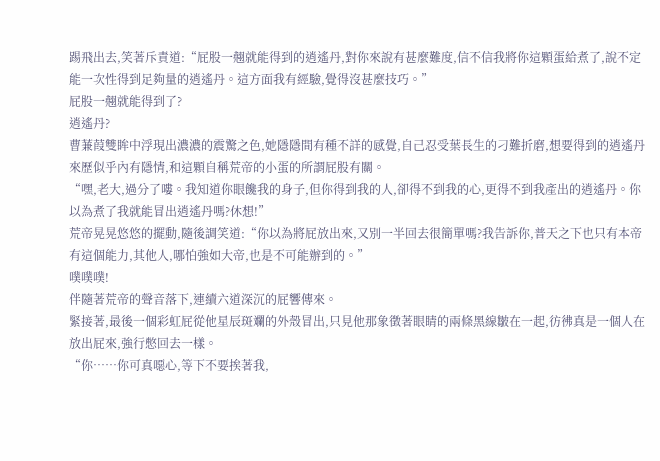踢飛出去,笑著斥責道:“屁股一翹就能得到的逍遙丹,對你來說有甚麼難度,信不信我將你這顆蛋給煮了,說不定能一次性得到足夠量的逍遙丹。這方面我有經驗,覺得沒甚麼技巧。”
屁股一翹就能得到了?
逍遙丹?
曹蒹葭雙眸中浮現出濃濃的震驚之色,她隱隱間有種不詳的感覺,自己忍受葉長生的刁難折磨,想要得到的逍遙丹來歷似乎內有隱情,和這顆自稱荒帝的小蛋的所謂屁股有關。
“嘿,老大,過分了嘍。我知道你眼饞我的身子,但你得到我的人,卻得不到我的心,更得不到我產出的逍遙丹。你以為煮了我就能冒出逍遙丹嗎?休想!”
荒帝晃晃悠悠的擺動,隨後調笑道:“你以為將屁放出來,又別一半回去很簡單嗎?我告訴你,普天之下也只有本帝有這個能力,其他人,哪怕強如大帝,也是不可能辦到的。”
噗噗噗!
伴隨著荒帝的聲音落下,連續六道深沉的屁響傳來。
緊接著,最後一個彩虹屁從他星辰斑斕的外殼冒出,只見他那象徵著眼睛的兩條黑線皺在一起,彷彿真是一個人在放出屁來,強行憋回去一樣。
“你……你可真噁心,等下不要挨著我,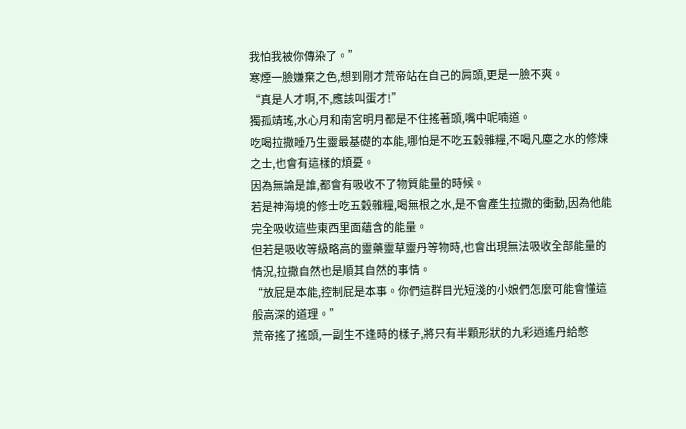我怕我被你傳染了。”
寒煙一臉嫌棄之色,想到剛才荒帝站在自己的肩頭,更是一臉不爽。
“真是人才啊,不,應該叫蛋才!”
獨孤靖瑤,水心月和南宮明月都是不住搖著頭,嘴中呢喃道。
吃喝拉撒睡乃生靈最基礎的本能,哪怕是不吃五穀雜糧,不喝凡塵之水的修煉之士,也會有這樣的煩憂。
因為無論是誰,都會有吸收不了物質能量的時候。
若是神海境的修士吃五穀雜糧,喝無根之水,是不會產生拉撒的衝動,因為他能完全吸收這些東西里面蘊含的能量。
但若是吸收等級略高的靈藥靈草靈丹等物時,也會出現無法吸收全部能量的情況,拉撒自然也是順其自然的事情。
“放屁是本能,控制屁是本事。你們這群目光短淺的小娘們怎麼可能會懂這般高深的道理。”
荒帝搖了搖頭,一副生不逢時的樣子,將只有半顆形狀的九彩逍遙丹給憋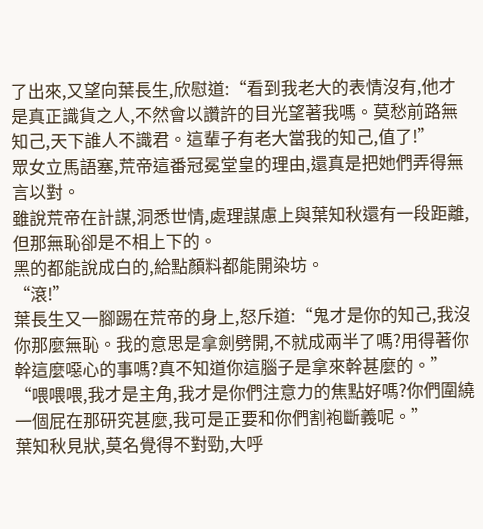了出來,又望向葉長生,欣慰道:“看到我老大的表情沒有,他才是真正識貨之人,不然會以讚許的目光望著我嗎。莫愁前路無知己,天下誰人不識君。這輩子有老大當我的知己,值了!”
眾女立馬語塞,荒帝這番冠冕堂皇的理由,還真是把她們弄得無言以對。
雖說荒帝在計謀,洞悉世情,處理謀慮上與葉知秋還有一段距離,但那無恥卻是不相上下的。
黑的都能說成白的,給點顏料都能開染坊。
“滾!”
葉長生又一腳踢在荒帝的身上,怒斥道:“鬼才是你的知己,我沒你那麼無恥。我的意思是拿劍劈開,不就成兩半了嗎?用得著你幹這麼噁心的事嗎?真不知道你這腦子是拿來幹甚麼的。”
“喂喂喂,我才是主角,我才是你們注意力的焦點好嗎?你們圍繞一個屁在那研究甚麼,我可是正要和你們割袍斷義呢。”
葉知秋見狀,莫名覺得不對勁,大呼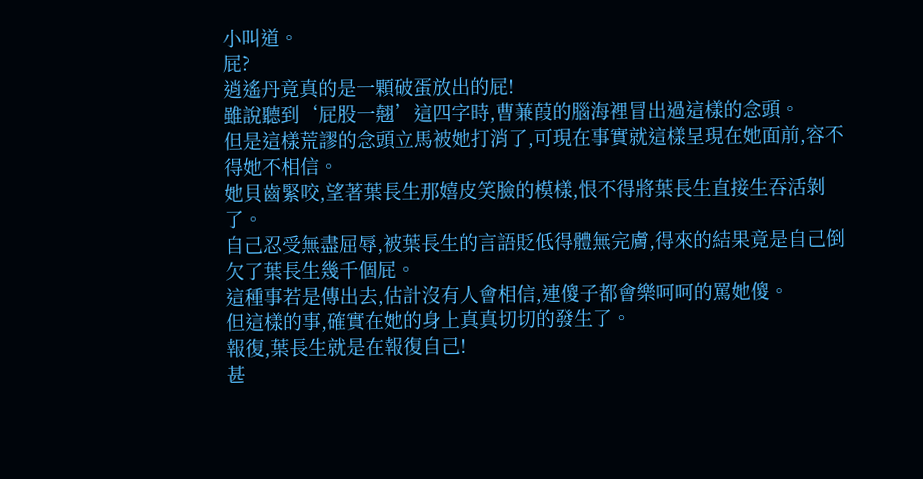小叫道。
屁?
逍遙丹竟真的是一顆破蛋放出的屁!
雖說聽到‘屁股一翹’這四字時,曹蒹葭的腦海裡冒出過這樣的念頭。
但是這樣荒謬的念頭立馬被她打消了,可現在事實就這樣呈現在她面前,容不得她不相信。
她貝齒緊咬,望著葉長生那嬉皮笑臉的模樣,恨不得將葉長生直接生吞活剝了。
自己忍受無盡屈辱,被葉長生的言語貶低得體無完膚,得來的結果竟是自己倒欠了葉長生幾千個屁。
這種事若是傳出去,估計沒有人會相信,連傻子都會樂呵呵的罵她傻。
但這樣的事,確實在她的身上真真切切的發生了。
報復,葉長生就是在報復自己!
甚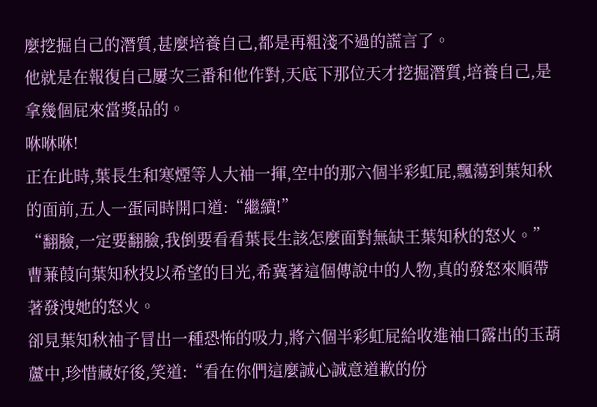麼挖掘自己的潛質,甚麼培養自己,都是再粗淺不過的謊言了。
他就是在報復自己屢次三番和他作對,天底下那位天才挖掘潛質,培養自己,是拿幾個屁來當獎品的。
咻咻咻!
正在此時,葉長生和寒煙等人大袖一揮,空中的那六個半彩虹屁,飄蕩到葉知秋的面前,五人一蛋同時開口道:“繼續!”
“翻臉,一定要翻臉,我倒要看看葉長生該怎麼面對無缺王葉知秋的怒火。”
曹蒹葭向葉知秋投以希望的目光,希冀著這個傳說中的人物,真的發怒來順帶著發洩她的怒火。
卻見葉知秋袖子冒出一種恐怖的吸力,將六個半彩虹屁給收進袖口露出的玉葫蘆中,珍惜藏好後,笑道:“看在你們這麼誠心誠意道歉的份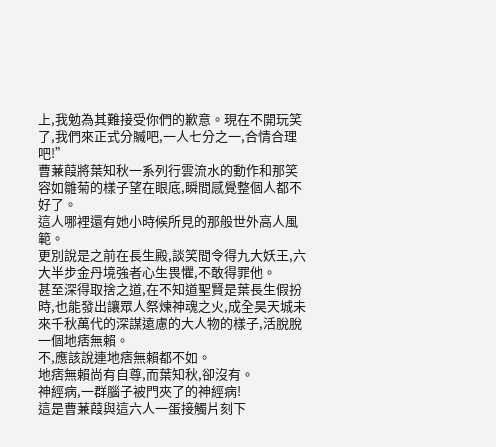上,我勉為其難接受你們的歉意。現在不開玩笑了,我們來正式分贓吧,一人七分之一,合情合理吧!”
曹蒹葭將葉知秋一系列行雲流水的動作和那笑容如雛菊的樣子望在眼底,瞬間感覺整個人都不好了。
這人哪裡還有她小時候所見的那般世外高人風範。
更別說是之前在長生殿,談笑間令得九大妖王,六大半步金丹境強者心生畏懼,不敢得罪他。
甚至深得取捨之道,在不知道聖賢是葉長生假扮時,也能發出讓眾人祭煉神魂之火,成全昊天城未來千秋萬代的深謀遠慮的大人物的樣子,活脫脫一個地痞無賴。
不,應該說連地痞無賴都不如。
地痞無賴尚有自尊,而葉知秋,卻沒有。
神經病,一群腦子被門夾了的神經病!
這是曹蒹葭與這六人一蛋接觸片刻下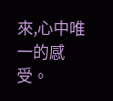來,心中唯一的感受。